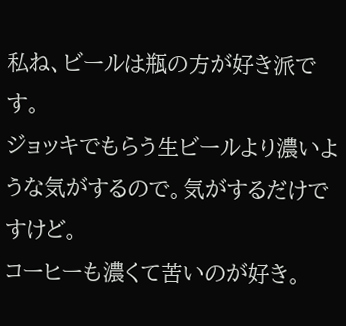私ね、ビールは瓶の方が好き派です。
ジョッキでもらう生ビールより濃いような気がするので。気がするだけですけど。
コーヒーも濃くて苦いのが好き。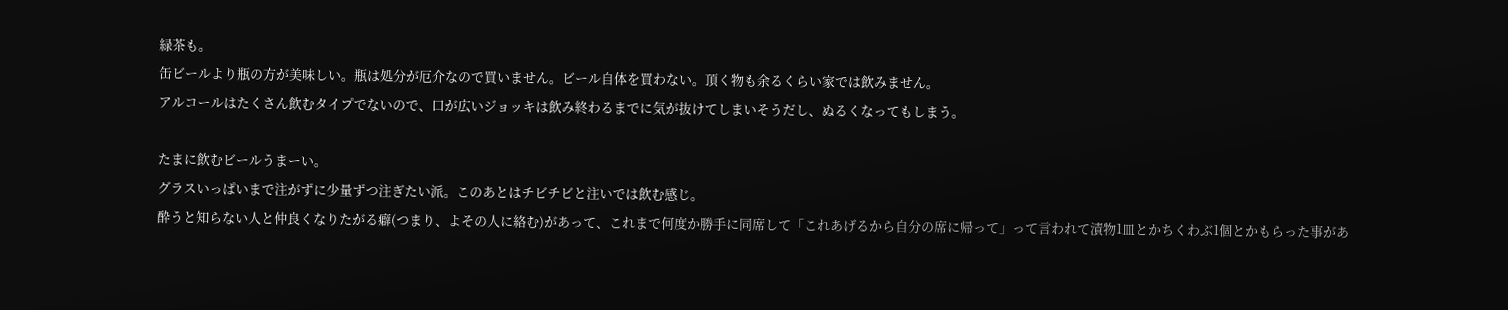緑茶も。
缶ビールより瓶の方が美味しい。瓶は処分が厄介なので買いません。ビール自体を買わない。頂く物も余るくらい家では飲みません。
アルコールはたくさん飲むタイプでないので、口が広いジョッキは飲み終わるまでに気が抜けてしまいそうだし、ぬるくなってもしまう。

たまに飲むビールうまーい。
グラスいっぱいまで注がずに少量ずつ注ぎたい派。このあとはチビチビと注いでは飲む感じ。
酔うと知らない人と仲良くなりたがる癖(つまり、よその人に絡む)があって、これまで何度か勝手に同席して「これあげるから自分の席に帰って」って言われて漬物1皿とかちくわぶ1個とかもらった事があ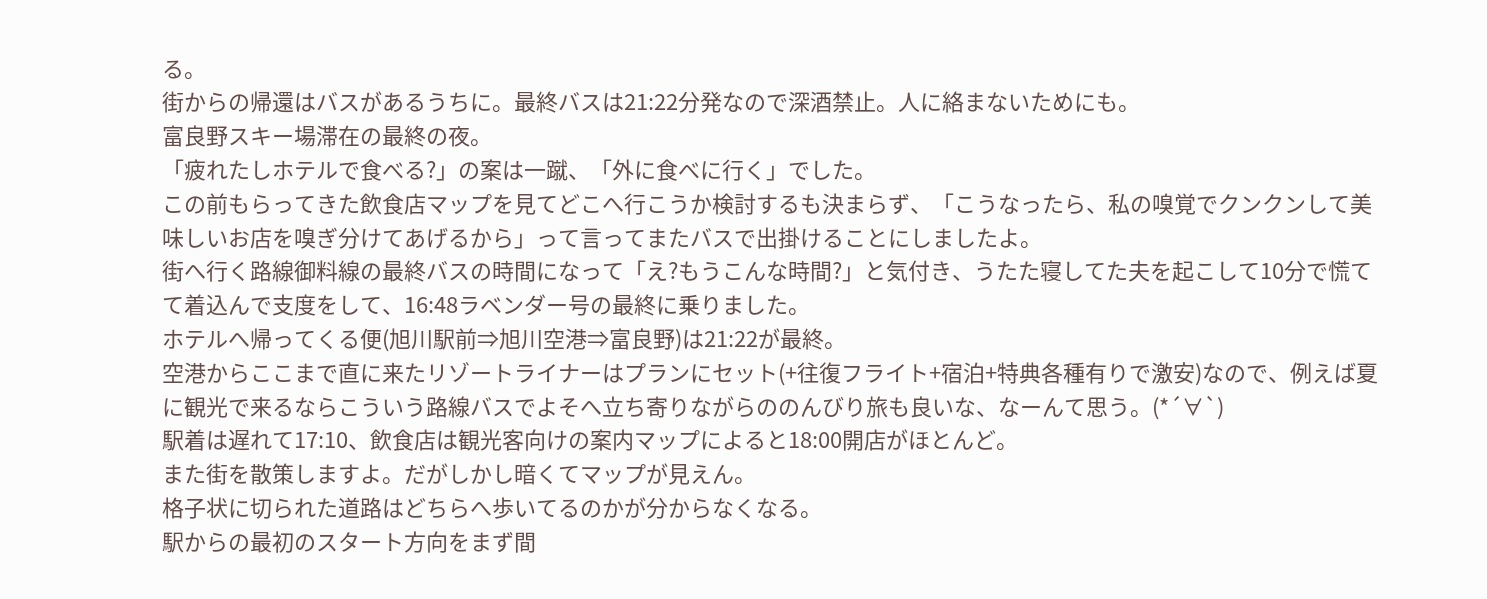る。
街からの帰還はバスがあるうちに。最終バスは21:22分発なので深酒禁止。人に絡まないためにも。
富良野スキー場滞在の最終の夜。
「疲れたしホテルで食べる?」の案は一蹴、「外に食べに行く」でした。
この前もらってきた飲食店マップを見てどこへ行こうか検討するも決まらず、「こうなったら、私の嗅覚でクンクンして美味しいお店を嗅ぎ分けてあげるから」って言ってまたバスで出掛けることにしましたよ。
街へ行く路線御料線の最終バスの時間になって「え?もうこんな時間?」と気付き、うたた寝してた夫を起こして10分で慌てて着込んで支度をして、16:48ラベンダー号の最終に乗りました。
ホテルへ帰ってくる便(旭川駅前⇒旭川空港⇒富良野)は21:22が最終。
空港からここまで直に来たリゾートライナーはプランにセット(+往復フライト+宿泊+特典各種有りで激安)なので、例えば夏に観光で来るならこういう路線バスでよそへ立ち寄りながらののんびり旅も良いな、なーんて思う。(*´∀`)
駅着は遅れて17:10、飲食店は観光客向けの案内マップによると18:00開店がほとんど。
また街を散策しますよ。だがしかし暗くてマップが見えん。
格子状に切られた道路はどちらへ歩いてるのかが分からなくなる。
駅からの最初のスタート方向をまず間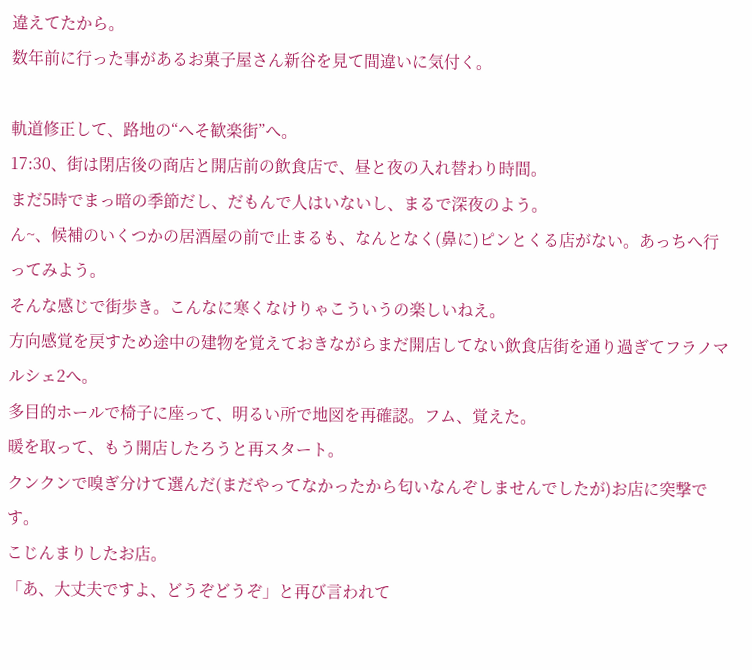違えてたから。
数年前に行った事があるお菓子屋さん新谷を見て間違いに気付く。

軌道修正して、路地の“へそ歓楽街”へ。
17:30、街は閉店後の商店と開店前の飲食店で、昼と夜の入れ替わり時間。
まだ5時でまっ暗の季節だし、だもんで人はいないし、まるで深夜のよう。
ん~、候補のいくつかの居酒屋の前で止まるも、なんとなく(鼻に)ピンとくる店がない。あっちへ行ってみよう。
そんな感じで街歩き。こんなに寒くなけりゃこういうの楽しいねえ。
方向感覚を戻すため途中の建物を覚えておきながらまだ開店してない飲食店街を通り過ぎてフラノマルシェ2へ。
多目的ホールで椅子に座って、明るい所で地図を再確認。フム、覚えた。
暖を取って、もう開店したろうと再スタート。
クンクンで嗅ぎ分けて選んだ(まだやってなかったから匂いなんぞしませんでしたが)お店に突撃です。
こじんまりしたお店。
「あ、大丈夫ですよ、どうぞどうぞ」と再び言われて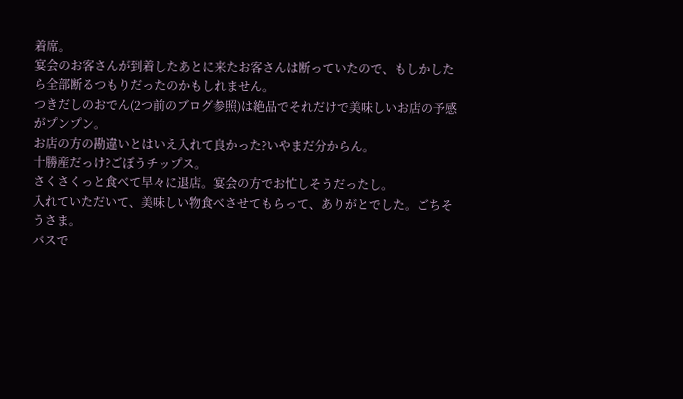着席。
宴会のお客さんが到着したあとに来たお客さんは断っていたので、もしかしたら全部断るつもりだったのかもしれません。
つきだしのおでん(2つ前のブログ参照)は絶品でそれだけで美味しいお店の予感がプンプン。
お店の方の勘違いとはいえ入れて良かった?いやまだ分からん。
十勝産だっけ?ごぼうチップス。
さくさくっと食べて早々に退店。宴会の方でお忙しそうだったし。
入れていただいて、美味しい物食べさせてもらって、ありがとでした。ごちそうさま。
バスで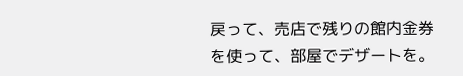戻って、売店で残りの館内金券を使って、部屋でデザートを。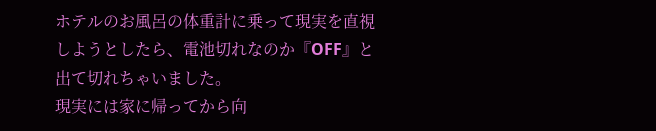ホテルのお風呂の体重計に乗って現実を直視しようとしたら、電池切れなのか『OFF』と出て切れちゃいました。
現実には家に帰ってから向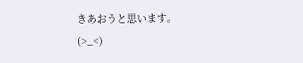きあおうと思います。(>_<)